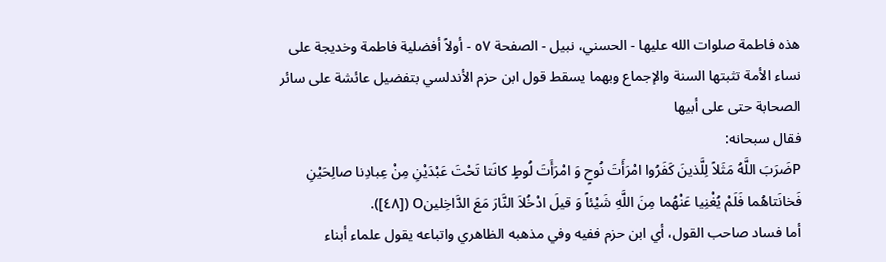هذه فاطمة صلوات الله عليها - الحسني، نبيل - الصفحة ٥٧ - أولاً أفضلية فاطمة وخديجة على نساء الأمة تثبتها السنة والإجماع وبهما يسقط قول ابن حزم الأندلسي بتفضيل عائشة على سائر الصحابة حتى على أبيها
فقال سبحانه:
Pضَرَبَ اللَّهُ مَثَلاً لِلَّذينَ كَفَرُوا امْرَأَتَ نُوحٍ وَ امْرَأَتَ لُوطٍ كانَتا تَحْتَ عَبْدَيْنِ مِنْ عِبادِنا صالِحَيْنِ فَخانَتاهُما فَلَمْ يُغْنِيا عَنْهُما مِنَ اللَّهِ شَيْئاً وَ قيلَ ادْخُلاَ النَّارَ مَعَ الدَّاخِلينO ([٤٨]).
أما فساد صاحب القول، أي ابن حزم ففيه وفي مذهبه الظاهري واتباعه يقول علماء أبناء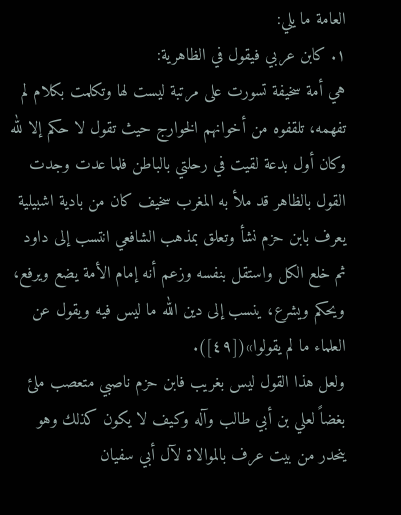العامة ما يلي:
١. كابن عربي فيقول في الظاهرية:
هي أمة سخيفة تسورت على مرتبة ليست لها وتكلمت بكلام لم تفهمه، تلقفوه من أخوانهم الخوارج حيث تقول لا حكم إلا لله وكان أول بدعة لقيت في رحلتي بالباطن فلما عدت وجدت القول بالظاهر قد ملأ به المغرب سخيف كان من بادية اشبيلية يعرف بابن حزم نشأ وتعلق بمذهب الشافعي انتسب إلى داود ثم خلع الكل واستقل بنفسه وزعم أنه إمام الأمة يضع ويرفع، ويحكم ويشرع، ينسب إلى دين الله ما ليس فيه ويقول عن العلماء ما لم يقولوا»([٤٩]).
ولعل هذا القول ليس بغريب فابن حزم ناصبي متعصب ملئ بغضاً لعلي بن أبي طالب وآله وكيف لا يكون كذلك وهو ينحدر من بيت عرف بالموالاة لآل أبي سفيان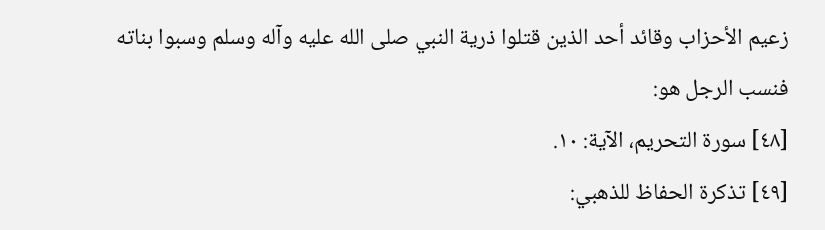زعيم الأحزاب وقائد أحد الذين قتلوا ذرية النبي صلى الله عليه وآله وسلم وسبوا بناته فنسب الرجل هو:
[٤٨] سورة التحريم، الآية: ١٠.
[٤٩] تذكرة الحفاظ للذهبي: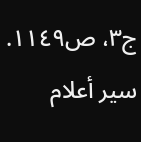ج٣، ص١١٤٩. سير أعلام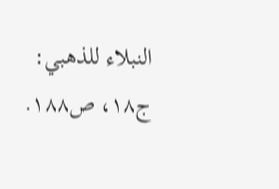النبلاء للذهبي: ج١٨، ص١٨٨.